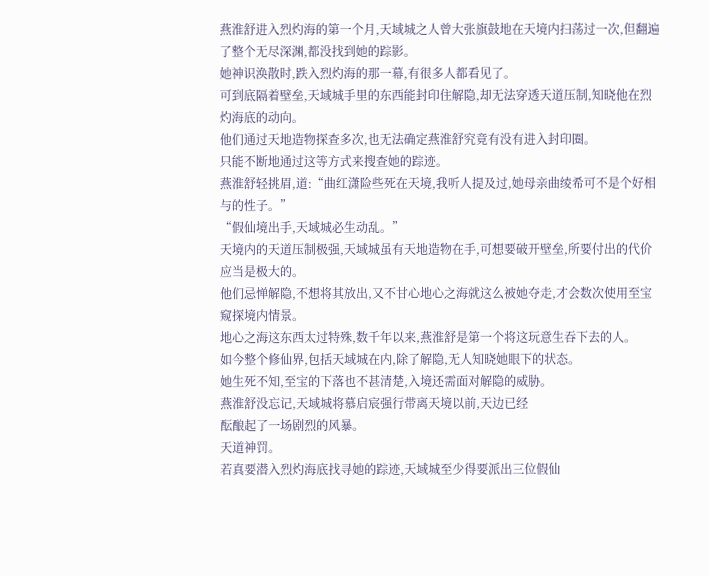燕淮舒进入烈灼海的第一个月,天域城之人曾大张旗鼓地在天境内扫荡过一次,但翻遍了整个无尽深渊,都没找到她的踪影。
她神识涣散时,跌入烈灼海的那一幕,有很多人都看见了。
可到底隔着壁垒,天域城手里的东西能封印住解隐,却无法穿透天道压制,知晓他在烈灼海底的动向。
他们通过天地造物探查多次,也无法确定燕淮舒究竟有没有进入封印圈。
只能不断地通过这等方式来搜查她的踪迹。
燕淮舒轻挑眉,道:“曲红潇险些死在天境,我听人提及过,她母亲曲绫希可不是个好相与的性子。”
“假仙境出手,天域城必生动乱。”
天境内的天道压制极强,天域城虽有天地造物在手,可想要破开壁垒,所要付出的代价应当是极大的。
他们忌惮解隐,不想将其放出,又不甘心地心之海就这么被她夺走,才会数次使用至宝窥探境内情景。
地心之海这东西太过特殊,数千年以来,燕淮舒是第一个将这玩意生吞下去的人。
如今整个修仙界,包括天域城在内,除了解隐,无人知晓她眼下的状态。
她生死不知,至宝的下落也不甚清楚,入境还需面对解隐的威胁。
燕淮舒没忘记,天域城将慕启宸强行带离天境以前,天边已经
酝酿起了一场剧烈的风暴。
天道神罚。
若真要潜入烈灼海底找寻她的踪迹,天域城至少得要派出三位假仙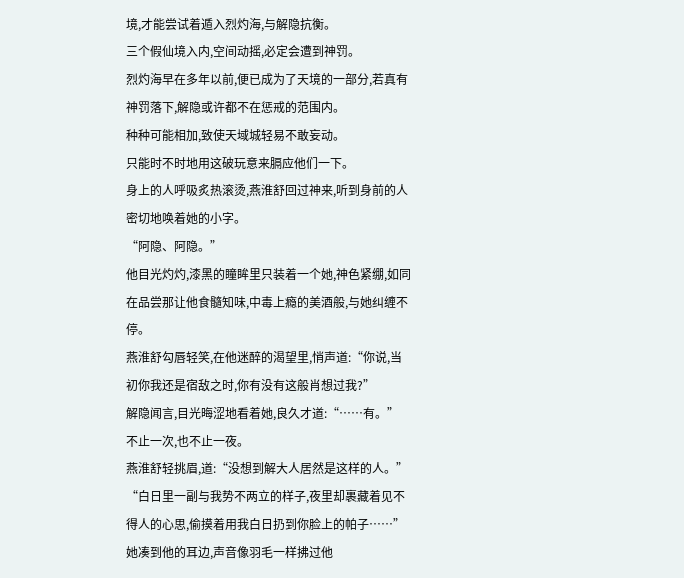境,才能尝试着遁入烈灼海,与解隐抗衡。
三个假仙境入内,空间动摇,必定会遭到神罚。
烈灼海早在多年以前,便已成为了天境的一部分,若真有神罚落下,解隐或许都不在惩戒的范围内。
种种可能相加,致使天域城轻易不敢妄动。
只能时不时地用这破玩意来膈应他们一下。
身上的人呼吸炙热滚烫,燕淮舒回过神来,听到身前的人密切地唤着她的小字。
“阿隐、阿隐。”
他目光灼灼,漆黑的瞳眸里只装着一个她,神色紧绷,如同在品尝那让他食髓知味,中毒上瘾的美酒般,与她纠缠不停。
燕淮舒勾唇轻笑,在他迷醉的渴望里,悄声道:“你说,当初你我还是宿敌之时,你有没有这般肖想过我?”
解隐闻言,目光晦涩地看着她,良久才道:“……有。”
不止一次,也不止一夜。
燕淮舒轻挑眉,道:“没想到解大人居然是这样的人。”
“白日里一副与我势不两立的样子,夜里却裹藏着见不得人的心思,偷摸着用我白日扔到你脸上的帕子……”她凑到他的耳边,声音像羽毛一样拂过他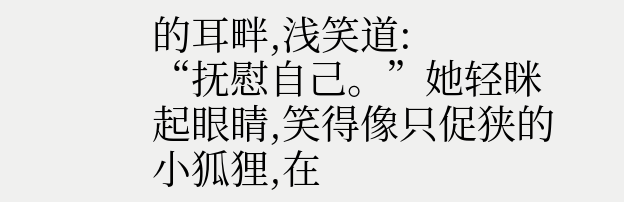的耳畔,浅笑道:
“抚慰自己。”她轻眯起眼睛,笑得像只促狭的小狐狸,在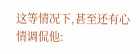这等情况下,甚至还有心情调侃他: